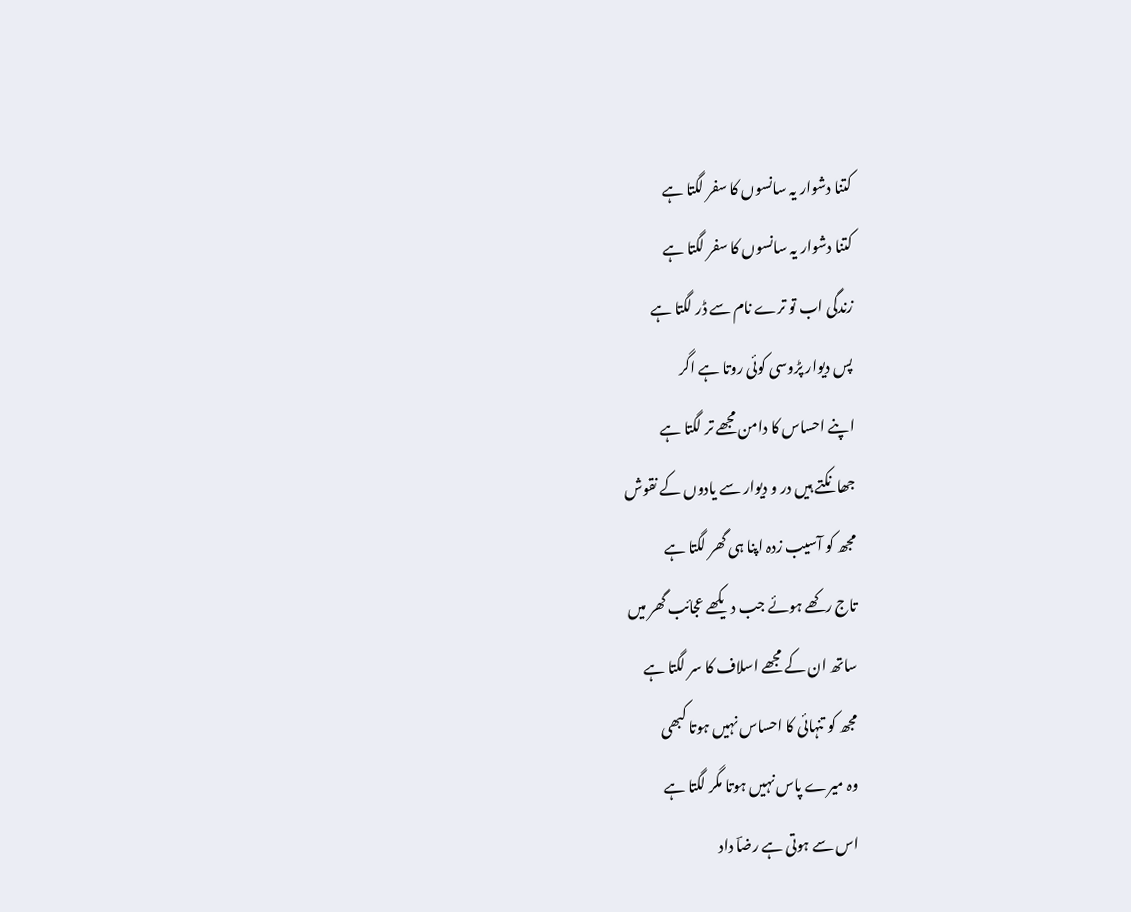کتنا دشوار یہ سانسوں کا سفر لگتا ہے
کتنا دشوار یہ سانسوں کا سفر لگتا ہے
زندگی اب تو ترے نام سے ڈر لگتا ہے
پس دیوار پڑوسی کوئی روتا ہے اگر
اپنے احساس کا دامن مجھے تر لگتا ہے
جھانکتے ہیں در و دیوار سے یادوں کے نقوش
مجھ کو آسیب زدہ اپنا ہی گھر لگتا ہے
تاج رکھے ہوئے جب دیکھے عجائب گھر میں
ساتھ ان کے مجھے اسلاف کا سر لگتا ہے
مجھ کو تنہائی کا احساس نہیں ہوتا کبھی
وہ میرے پاس نہیں ہوتا مگر لگتا ہے
اس سے ہوتی ہے رضاؔ داد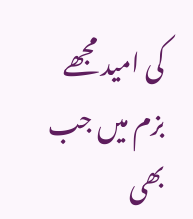کی امید مجھے
بزم میں جب بھی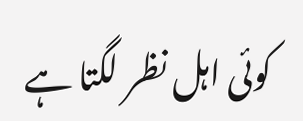کوئی اہل نظر لگتا ہے